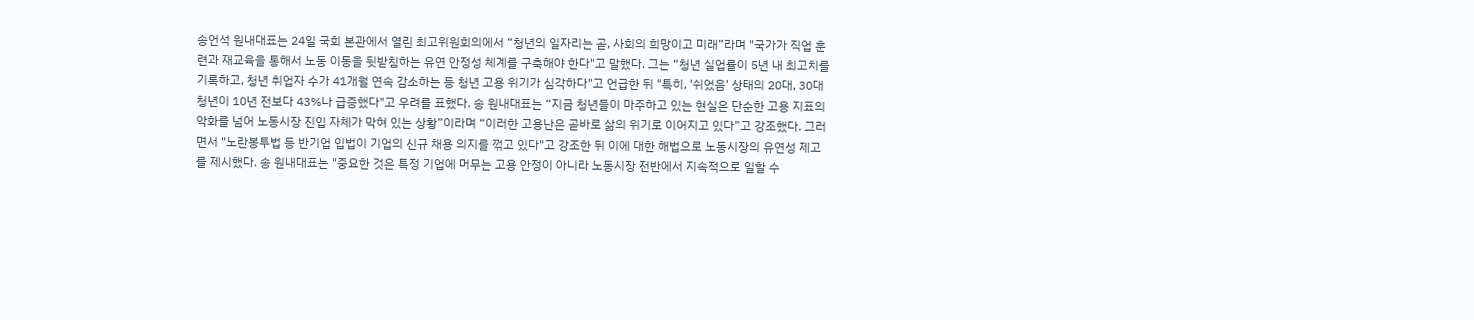송언석 원내대표는 24일 국회 본관에서 열린 최고위원회의에서 “청년의 일자리는 곧, 사회의 희망이고 미래”라며 "국가가 직업 훈련과 재교육을 통해서 노동 이동을 뒷받침하는 유연 안정성 체계를 구축해야 한다"고 말했다. 그는 “청년 실업률이 5년 내 최고치를 기록하고, 청년 취업자 수가 41개월 연속 감소하는 등 청년 고용 위기가 심각하다"고 언급한 뒤 "특히, '쉬었음' 상태의 20대, 30대 청년이 10년 전보다 43%나 급증했다"고 우려를 표했다. 송 원내대표는 “지금 청년들이 마주하고 있는 현실은 단순한 고용 지표의 악화를 넘어 노동시장 진입 자체가 막혀 있는 상황”이라며 “이러한 고용난은 곧바로 삶의 위기로 이어지고 있다”고 강조했다. 그러면서 "노란봉투법 등 반기업 입법이 기업의 신규 채용 의지를 꺾고 있다"고 강조한 뒤 이에 대한 해법으로 노동시장의 유연성 제고를 제시했다. 송 원내대표는 "중요한 것은 특정 기업에 머무는 고용 안정이 아니라 노동시장 전반에서 지속적으로 일할 수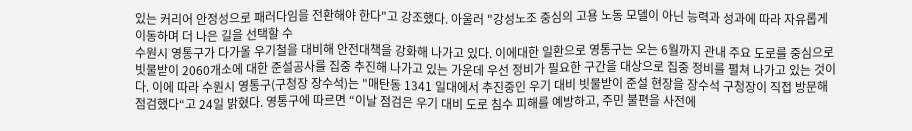있는 커리어 안정성으로 패러다임을 전환해야 한다"고 강조했다. 아울러 "강성노조 중심의 고용 노동 모델이 아닌 능력과 성과에 따라 자유롭게 이동하며 더 나은 길을 선택할 수
수원시 영통구가 다가올 우기철을 대비해 안전대책을 강화해 나가고 있다. 이에대한 일환으로 영통구는 오는 6월까지 관내 주요 도로를 중심으로 빗물받이 2060개소에 대한 준설공사를 집중 추진해 나가고 있는 가운데 우선 정비가 필요한 구간을 대상으로 집중 정비를 펼쳐 나가고 있는 것이다. 이에 따라 수원시 영통구(구청장 장수석)는 "매탄동 1341 일대에서 추진중인 우기 대비 빗물받이 준설 현장을 장수석 구청장이 직접 방문해 점검했다“고 24일 밝혔다. 영통구에 따르면 “이날 점검은 우기 대비 도로 침수 피해를 예방하고, 주민 불편을 사전에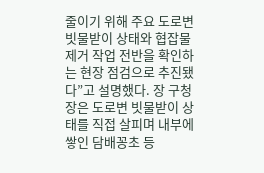줄이기 위해 주요 도로변 빗물받이 상태와 협잡물 제거 작업 전반을 확인하는 현장 점검으로 추진됐다”고 설명했다. 장 구청장은 도로변 빗물받이 상태를 직접 살피며 내부에 쌓인 담배꽁초 등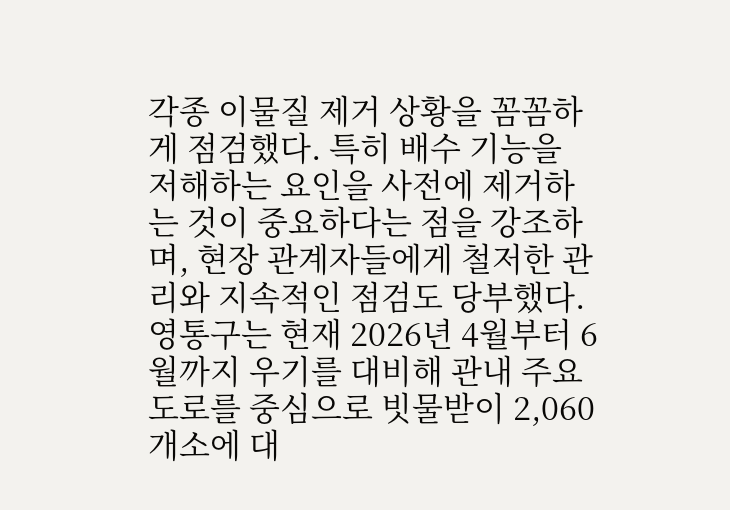각종 이물질 제거 상황을 꼼꼼하게 점검했다. 특히 배수 기능을 저해하는 요인을 사전에 제거하는 것이 중요하다는 점을 강조하며, 현장 관계자들에게 철저한 관리와 지속적인 점검도 당부했다. 영통구는 현재 2026년 4월부터 6월까지 우기를 대비해 관내 주요 도로를 중심으로 빗물받이 2,060개소에 대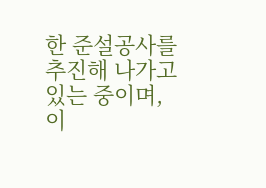한 준설공사를 추진해 나가고 있는 중이며, 이